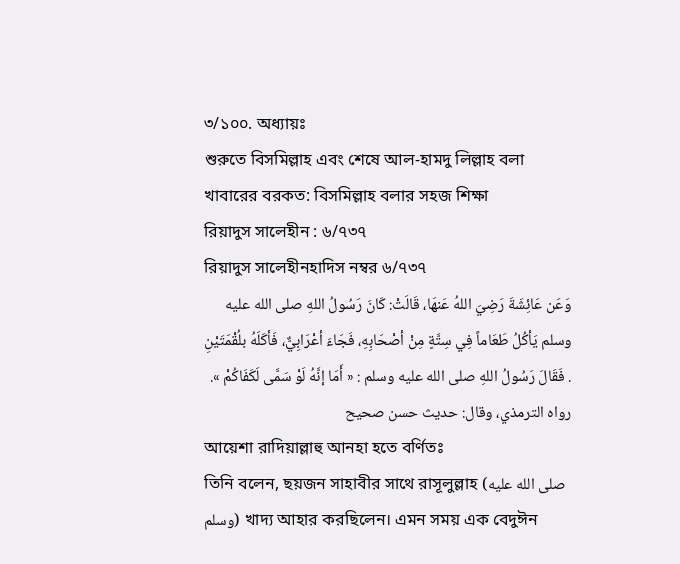৩/১০০. অধ্যায়ঃ
শুরুতে বিসমিল্লাহ এবং শেষে আল-হামদু লিল্লাহ বলা
খাবারের বরকত: বিসমিল্লাহ বলার সহজ শিক্ষা
রিয়াদুস সালেহীন : ৬/৭৩৭
রিয়াদুস সালেহীনহাদিস নম্বর ৬/৭৩৭
وَعَن عَائِشَةَ رَضِيَ اللهُ عَنهَا، قَالَتْ: كَانَ رَسُولُ اللهِ صلى الله عليه وسلم يَأكُلُ طَعَاماً فِي سِتَّةٍ مِنْ أصْحَابِهِ، فَجَاءَ أعْرَابِيٌّ، فَأكَلَهُ بلُقْمَتَيْنِ . فَقَالَ رَسُولُ اللهِ صلى الله عليه وسلم : « أَمَا إنَّهُ لَوْ سَمَّى لَكَفَاكُمْ ». رواه الترمذي، وقال: حديث حسن صحيح
আয়েশা রাদিয়াল্লাহু আনহা হতে বর্ণিতঃ
তিনি বলেন, ছয়জন সাহাবীর সাথে রাসূলুল্লাহ (صلى الله عليه وسلم) খাদ্য আহার করছিলেন। এমন সময় এক বেদুঈন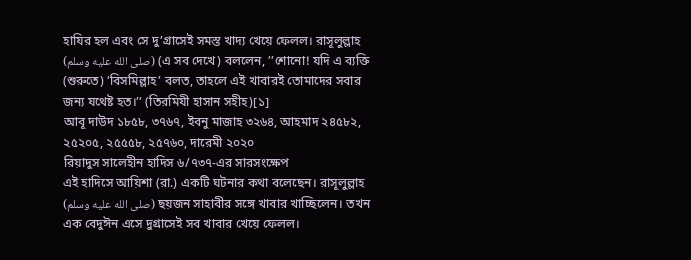হাযির হল এবং সে দু’গ্রাসেই সমস্ত খাদ্য খেয়ে ফেলল। রাসূলুল্লাহ (صلى الله عليه وسلم) (এ সব দেখে) বললেন, ’’শোনো! যদি এ ব্যক্তি (শুরুতে) ’বিসমিল্লাহ’ বলত, তাহলে এই খাবারই তোমাদের সবার জন্য যথেষ্ট হত।’’ (তিরমিযী হাসান সহীহ)[১]
আবূ দাউদ ১৮৫৮, ৩৭৬৭, ইবনু মাজাহ ৩২৬৪, আহমাদ ২৪৫৮২, ২৫২০৫, ২৫৫৫৮, ২৫৭৬০, দারেমী ২০২০
রিয়াদুস সালেহীন হাদিস ৬/৭৩৭-এর সারসংক্ষেপ
এই হাদিসে আয়িশা (রা.) একটি ঘটনার কথা বলেছেন। রাসূলুল্লাহ (صلى الله عليه وسلم) ছয়জন সাহাবীর সঙ্গে খাবার খাচ্ছিলেন। তখন এক বেদুঈন এসে দুগ্রাসেই সব খাবার খেয়ে ফেলল।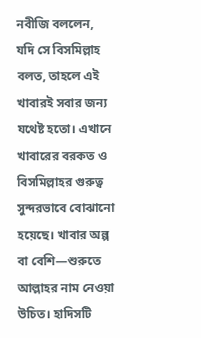নবীজি বললেন, যদি সে বিসমিল্লাহ বলত, তাহলে এই খাবারই সবার জন্য যথেষ্ট হতো। এখানে খাবারের বরকত ও বিসমিল্লাহর গুরুত্ব সুন্দরভাবে বোঝানো হয়েছে। খাবার অল্প বা বেশি—শুরুতে আল্লাহর নাম নেওয়া উচিত। হাদিসটি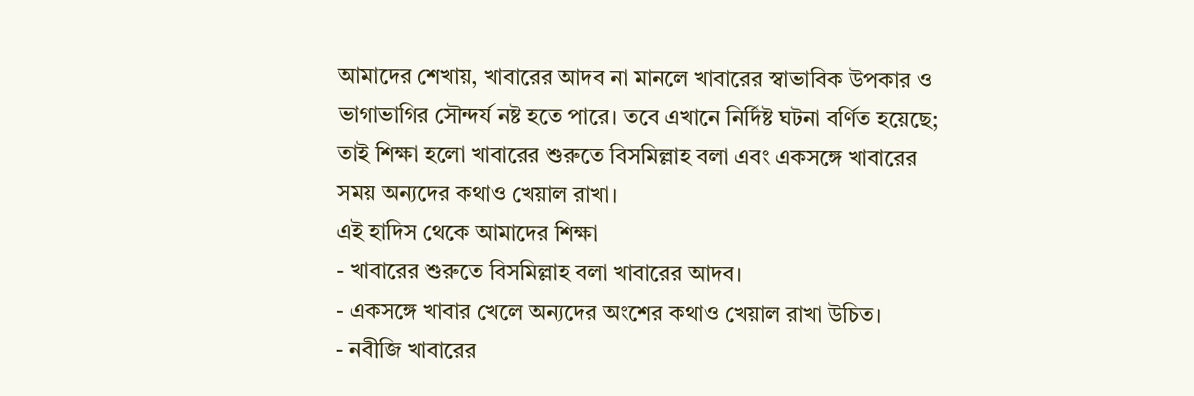আমাদের শেখায়, খাবারের আদব না মানলে খাবারের স্বাভাবিক উপকার ও ভাগাভাগির সৌন্দর্য নষ্ট হতে পারে। তবে এখানে নির্দিষ্ট ঘটনা বর্ণিত হয়েছে; তাই শিক্ষা হলো খাবারের শুরুতে বিসমিল্লাহ বলা এবং একসঙ্গে খাবারের সময় অন্যদের কথাও খেয়াল রাখা।
এই হাদিস থেকে আমাদের শিক্ষা
- খাবারের শুরুতে বিসমিল্লাহ বলা খাবারের আদব।
- একসঙ্গে খাবার খেলে অন্যদের অংশের কথাও খেয়াল রাখা উচিত।
- নবীজি খাবারের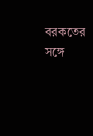বরকতের সঙ্গে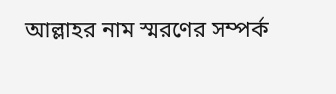আল্লাহর নাম স্মরণের সম্পর্ক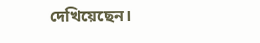দেখিয়েছেন।